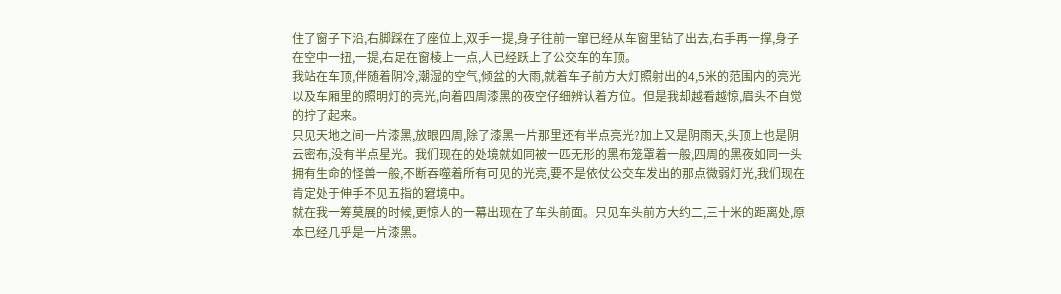住了窗子下沿,右脚踩在了座位上,双手一提,身子往前一窜已经从车窗里钻了出去,右手再一撑,身子在空中一扭,一提,右足在窗棱上一点,人已经跃上了公交车的车顶。
我站在车顶,伴随着阴冷,潮湿的空气,倾盆的大雨,就着车子前方大灯照射出的4,5米的范围内的亮光以及车厢里的照明灯的亮光,向着四周漆黑的夜空仔细辨认着方位。但是我却越看越惊,眉头不自觉的拧了起来。
只见天地之间一片漆黑,放眼四周,除了漆黑一片那里还有半点亮光?加上又是阴雨天,头顶上也是阴云密布,没有半点星光。我们现在的处境就如同被一匹无形的黑布笼罩着一般,四周的黑夜如同一头拥有生命的怪兽一般,不断吞噬着所有可见的光亮,要不是依仗公交车发出的那点微弱灯光,我们现在肯定处于伸手不见五指的窘境中。
就在我一筹莫展的时候,更惊人的一幕出现在了车头前面。只见车头前方大约二,三十米的距离处,原本已经几乎是一片漆黑。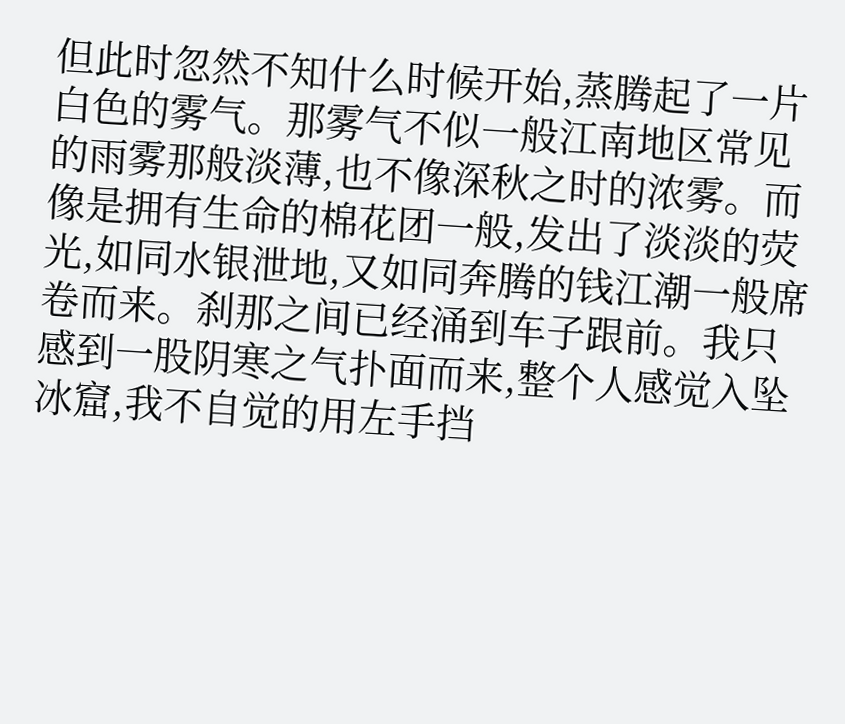但此时忽然不知什么时候开始,蒸腾起了一片白色的雾气。那雾气不似一般江南地区常见的雨雾那般淡薄,也不像深秋之时的浓雾。而像是拥有生命的棉花团一般,发出了淡淡的荧光,如同水银泄地,又如同奔腾的钱江潮一般席卷而来。刹那之间已经涌到车子跟前。我只感到一股阴寒之气扑面而来,整个人感觉入坠冰窟,我不自觉的用左手挡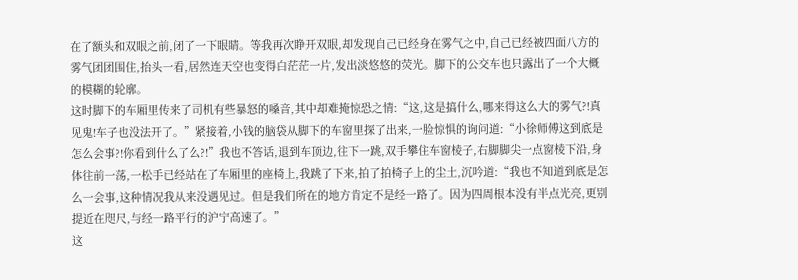在了额头和双眼之前,闭了一下眼睛。等我再次睁开双眼,却发现自己已经身在雾气之中,自己已经被四面八方的雾气团团围住,抬头一看,居然连天空也变得白茫茫一片,发出淡悠悠的荧光。脚下的公交车也只露出了一个大概的模糊的轮廓。
这时脚下的车厢里传来了司机有些暴怒的嗓音,其中却难掩惊恐之情:“这,这是搞什么,哪来得这么大的雾气?!真见鬼!车子也没法开了。”紧接着,小钱的脑袋从脚下的车窗里探了出来,一脸惊惧的询问道:“小徐师傅这到底是怎么会事?!你看到什么了么?!”我也不答话,退到车顶边,往下一跳,双手攀住车窗棱子,右脚脚尖一点窗棱下沿,身体往前一荡,一松手已经站在了车厢里的座椅上,我跳了下来,拍了拍椅子上的尘土,沉吟道:“我也不知道到底是怎么一会事,这种情况我从来没遇见过。但是我们所在的地方肯定不是经一路了。因为四周根本没有半点光亮,更别提近在咫尺,与经一路平行的沪宁高速了。”
这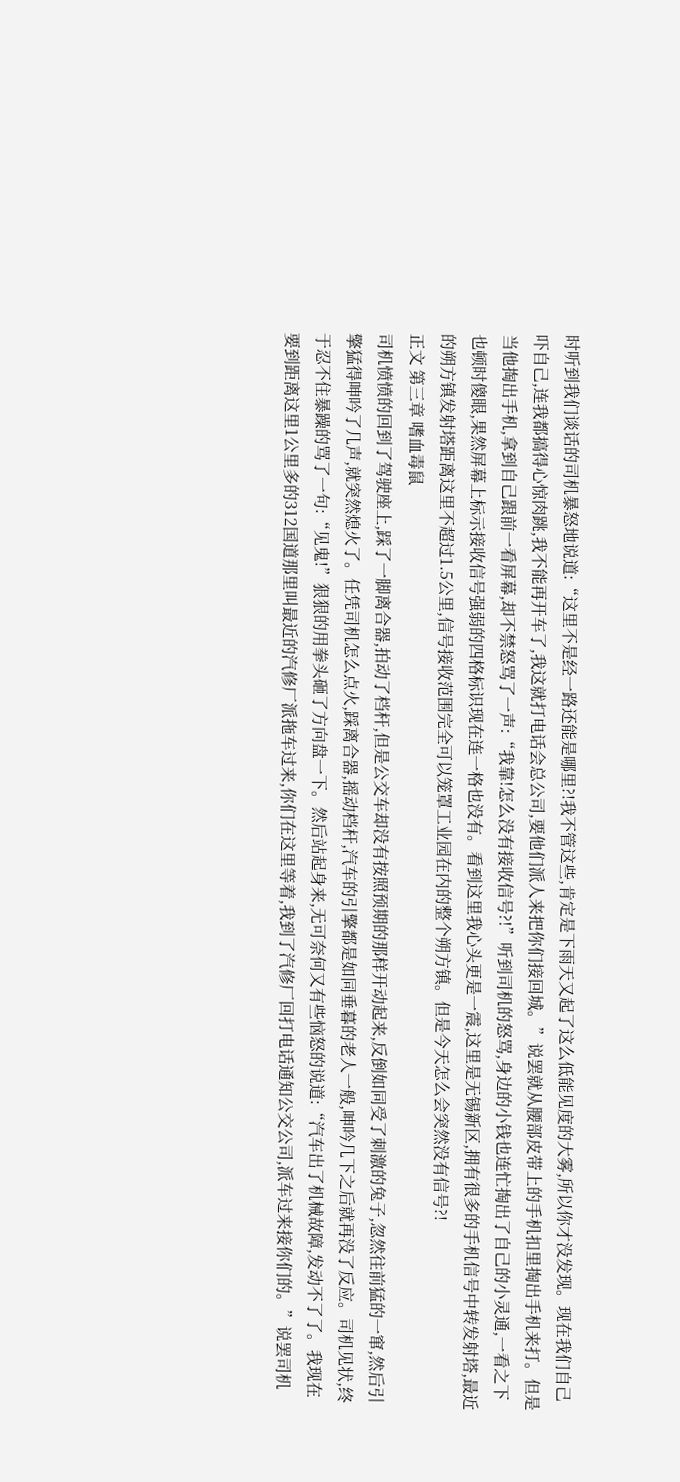时听到我们谈话的司机暴怒地说道:“这里不是经一路还能是哪里?!我不管这些,肯定是下雨天又起了这么低能见度的大雾,所以你才没发现。现在我们自己吓自己,连我都搞得心惊肉跳,我不能再开车了,我这就打电话会总公司,要他们派人来把你们接回城。”说罢就从腰部皮带上的手机扣里掏出手机来打。但是当他掏出手机,拿到自己跟前一看屏幕,却不禁怒骂了一声:“我靠!怎么没有接收信号?!”听到司机的怒骂,身边的小钱也连忙掏出了自己的小灵通,一看之下也顿时傻眼,果然屏幕上标示接收信号强弱的四格标识现在连一格也没有。看到这里我心头更是一震,这里是无锡新区,拥有很多的手机信号中转发射塔,最近的朔方镇发射塔距离这里不超过1.5公里,信号接收范围完全可以笼罩工业园在内的整个朔方镇。但是今天怎么会突然没有信号?!
正文 第三章 嗜血毒鼠
司机愤愤的回到了驾驶座上,踩了一脚离合器,拍动了档杆,但是公交车却没有按照预期的那样开动起来,反倒如同受了刺激的兔子,忽然往前猛的一窜,然后引擎猛得呻吟了几声,就突然熄火了。任凭司机怎么点火,踩离合器,摇动档杆,汽车的引擎都是如同垂暮的老人一般,呻吟几下之后就再没了反应。司机见状,终于忍不住暴躁的骂了一句:“见鬼!”狠狠的用拳头砸了方向盘一下。然后站起身来,无可奈何又有些恼怒的说道:“汽车出了机械故障,发动不了了。我现在要到距离这里1公里多的312国道那里叫最近的汽修厂派拖车过来,你们在这里等着,我到了汽修厂回打电话通知公交公司,派车过来接你们的。”说罢司机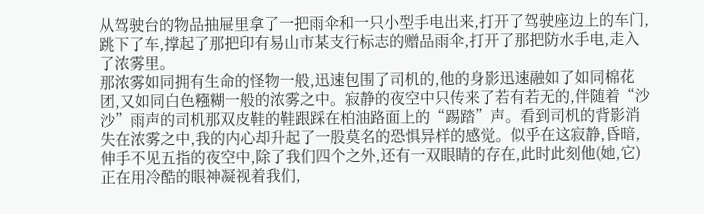从驾驶台的物品抽屉里拿了一把雨伞和一只小型手电出来,打开了驾驶座边上的车门,跳下了车,撑起了那把印有易山市某支行标志的赠品雨伞,打开了那把防水手电,走入了浓雾里。
那浓雾如同拥有生命的怪物一般,迅速包围了司机的,他的身影迅速融如了如同棉花团,又如同白色糨糊一般的浓雾之中。寂静的夜空中只传来了若有若无的,伴随着“沙沙”雨声的司机那双皮鞋的鞋跟踩在柏油路面上的“踢踏”声。看到司机的背影消失在浓雾之中,我的内心却升起了一股莫名的恐惧异样的感觉。似乎在这寂静,昏暗,伸手不见五指的夜空中,除了我们四个之外,还有一双眼睛的存在,此时此刻他(她,它)正在用冷酷的眼神凝视着我们,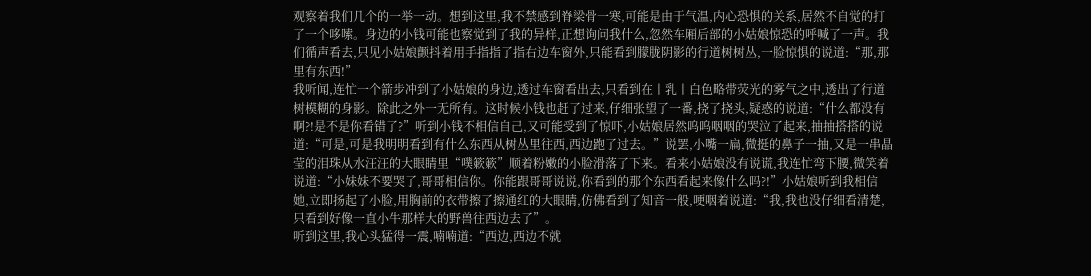观察着我们几个的一举一动。想到这里,我不禁感到脊梁骨一寒,可能是由于气温,内心恐惧的关系,居然不自觉的打了一个哆嗦。身边的小钱可能也察觉到了我的异样,正想询问我什么,忽然车厢后部的小姑娘惊恐的呼喊了一声。我们循声看去,只见小姑娘颤抖着用手指指了指右边车窗外,只能看到朦胧阴影的行道树树丛,一脸惊惧的说道:“那,那里有东西!”
我听闻,连忙一个箭步冲到了小姑娘的身边,透过车窗看出去,只看到在丨乳丨白色略带荧光的雾气之中,透出了行道树模糊的身影。除此之外一无所有。这时候小钱也赶了过来,仔细张望了一番,挠了挠头,疑惑的说道:“什么都没有啊?!是不是你看错了?”听到小钱不相信自己,又可能受到了惊吓,小姑娘居然呜呜咽咽的哭泣了起来,抽抽搭搭的说道:“可是,可是我明明看到有什么东西从树丛里往西,西边跑了过去。”说罢,小嘴一扁,微挺的鼻子一抽,又是一串晶莹的泪珠从水汪汪的大眼睛里“噗簌簌”顺着粉嫩的小脸滑落了下来。看来小姑娘没有说谎,我连忙弯下腰,微笑着说道:“小妹妹不要哭了,哥哥相信你。你能跟哥哥说说,你看到的那个东西看起来像什么吗?!”小姑娘听到我相信她,立即扬起了小脸,用胸前的衣带擦了擦通红的大眼睛,仿佛看到了知音一般,哽咽着说道:“我,我也没仔细看清楚,只看到好像一直小牛那样大的野兽往西边去了”。
听到这里,我心头猛得一震,喃喃道:“西边,西边不就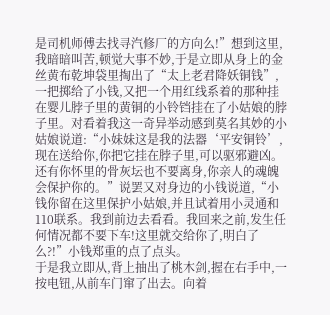是司机师傅去找寻汽修厂的方向么!”想到这里,我暗暗叫苦,顿觉大事不妙,于是立即从身上的金丝黄布乾坤袋里掏出了“太上老君降妖铜钱”,一把掷给了小钱,又把一个用红线系着的那种挂在婴儿脖子里的黄铜的小铃铛挂在了小姑娘的脖子里。对看着我这一奇异举动感到莫名其妙的小姑娘说道:“小妹妹这是我的法器‘平安铜铃’,现在送给你,你把它挂在脖子里,可以驱邪避凶。还有你怀里的骨灰坛也不要离身,你亲人的魂魄会保护你的。”说罢又对身边的小钱说道,“小钱你留在这里保护小姑娘,并且试着用小灵通和110联系。我到前边去看看。我回来之前,发生任何情况都不要下车!这里就交给你了,明白了么?!”小钱郑重的点了点头。
于是我立即从,背上抽出了桃木剑,握在右手中,一按电钮,从前车门窜了出去。向着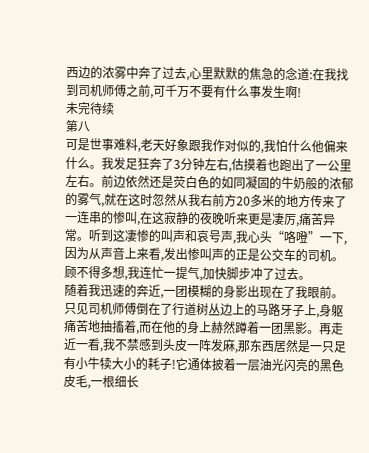西边的浓雾中奔了过去,心里默默的焦急的念道:在我找到司机师傅之前,可千万不要有什么事发生啊!
未完待续
第八
可是世事难料,老天好象跟我作对似的,我怕什么他偏来什么。我发足狂奔了3分钟左右,估摸着也跑出了一公里左右。前边依然还是荧白色的如同凝固的牛奶般的浓郁的雾气,就在这时忽然从我右前方20多米的地方传来了一连串的惨叫,在这寂静的夜晚听来更是凄厉,痛苦异常。听到这凄惨的叫声和哀号声,我心头“咯噔”一下,因为从声音上来看,发出惨叫声的正是公交车的司机。顾不得多想,我连忙一提气,加快脚步冲了过去。
随着我迅速的奔近,一团模糊的身影出现在了我眼前。只见司机师傅倒在了行道树丛边上的马路牙子上,身躯痛苦地抽搐着,而在他的身上赫然蹲着一团黑影。再走近一看,我不禁感到头皮一阵发麻,那东西居然是一只足有小牛犊大小的耗子!它通体披着一层油光闪亮的黑色皮毛,一根细长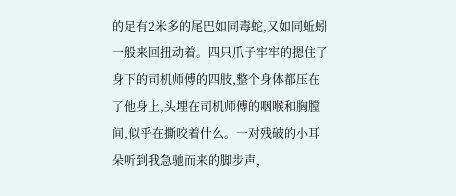的足有2米多的尾巴如同毒蛇,又如同蚯蚓一般来回扭动着。四只爪子牢牢的摁住了身下的司机师傅的四肢,整个身体都压在了他身上,头埋在司机师傅的咽喉和胸膛间,似乎在撕咬着什么。一对残破的小耳朵听到我急驰而来的脚步声,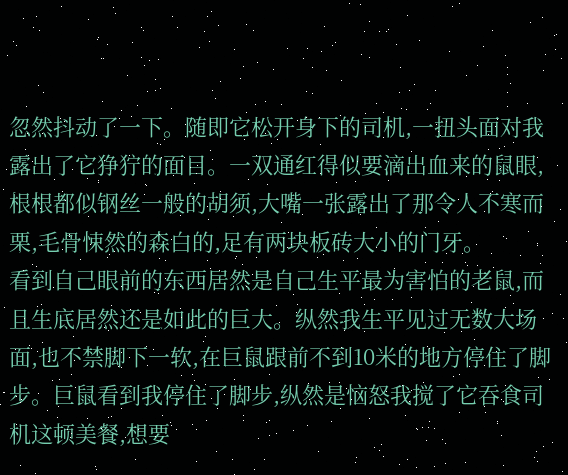忽然抖动了一下。随即它松开身下的司机,一扭头面对我露出了它狰狞的面目。一双通红得似要滴出血来的鼠眼,根根都似钢丝一般的胡须,大嘴一张露出了那令人不寒而栗,毛骨悚然的森白的,足有两块板砖大小的门牙。
看到自己眼前的东西居然是自己生平最为害怕的老鼠,而且生底居然还是如此的巨大。纵然我生平见过无数大场面,也不禁脚下一软,在巨鼠跟前不到10米的地方停住了脚步。巨鼠看到我停住了脚步,纵然是恼怒我搅了它吞食司机这顿美餐,想要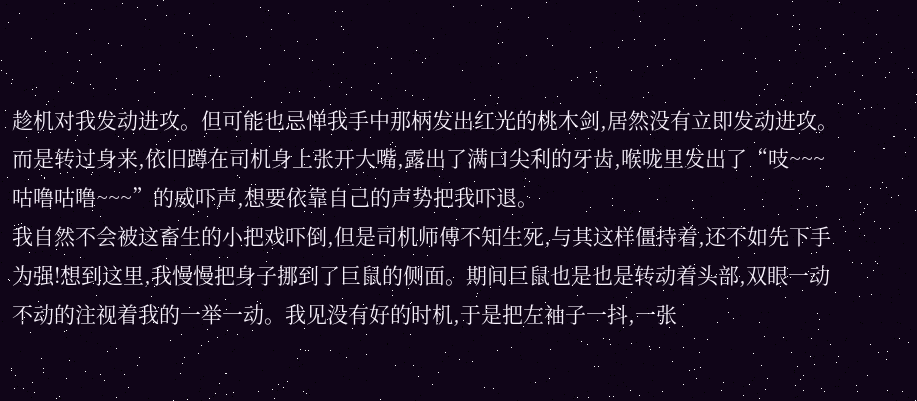趁机对我发动进攻。但可能也忌惮我手中那柄发出红光的桃木剑,居然没有立即发动进攻。而是转过身来,依旧蹲在司机身上张开大嘴,露出了满口尖利的牙齿,喉咙里发出了“吱~~~咕噜咕噜~~~”的威吓声,想要依靠自己的声势把我吓退。
我自然不会被这畜生的小把戏吓倒,但是司机师傅不知生死,与其这样僵持着,还不如先下手为强!想到这里,我慢慢把身子挪到了巨鼠的侧面。期间巨鼠也是也是转动着头部,双眼一动不动的注视着我的一举一动。我见没有好的时机,于是把左袖子一抖,一张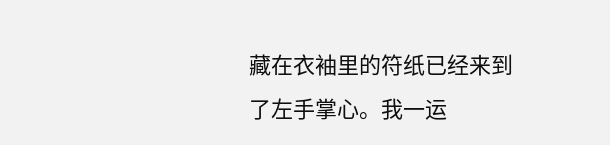藏在衣袖里的符纸已经来到了左手掌心。我一运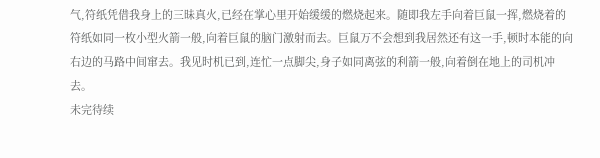气,符纸凭借我身上的三昧真火,已经在掌心里开始缓缓的燃烧起来。随即我左手向着巨鼠一挥,燃烧着的符纸如同一枚小型火箭一般,向着巨鼠的脑门激射而去。巨鼠万不会想到我居然还有这一手,顿时本能的向右边的马路中间窜去。我见时机已到,连忙一点脚尖,身子如同离弦的利箭一般,向着倒在地上的司机冲去。
未完待续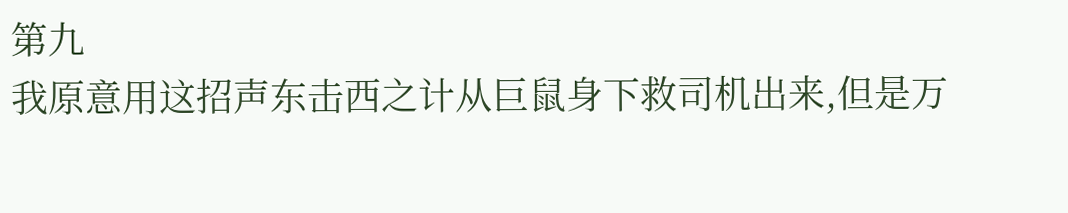第九
我原意用这招声东击西之计从巨鼠身下救司机出来,但是万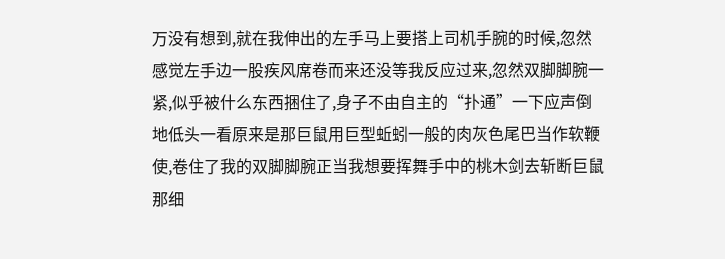万没有想到,就在我伸出的左手马上要搭上司机手腕的时候,忽然感觉左手边一股疾风席卷而来还没等我反应过来,忽然双脚脚腕一紧,似乎被什么东西捆住了,身子不由自主的“扑通”一下应声倒地低头一看原来是那巨鼠用巨型蚯蚓一般的肉灰色尾巴当作软鞭使,卷住了我的双脚脚腕正当我想要挥舞手中的桃木剑去斩断巨鼠那细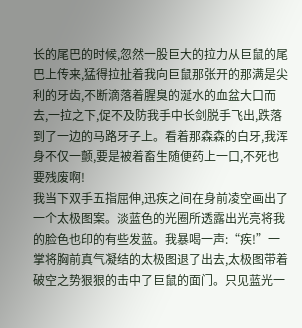长的尾巴的时候,忽然一股巨大的拉力从巨鼠的尾巴上传来,猛得拉扯着我向巨鼠那张开的那满是尖利的牙齿,不断滴落着腥臭的涎水的血盆大口而去,一拉之下,促不及防我手中长剑脱手飞出,跌落到了一边的马路牙子上。看着那森森的白牙,我浑身不仅一颤,要是被着畜生随便药上一口,不死也要残废啊!
我当下双手五指屈伸,迅疾之间在身前凌空画出了一个太极图案。淡蓝色的光圈所透露出光亮将我的脸色也印的有些发蓝。我暴喝一声:“疾!”一掌将胸前真气凝结的太极图退了出去,太极图带着破空之势狠狠的击中了巨鼠的面门。只见蓝光一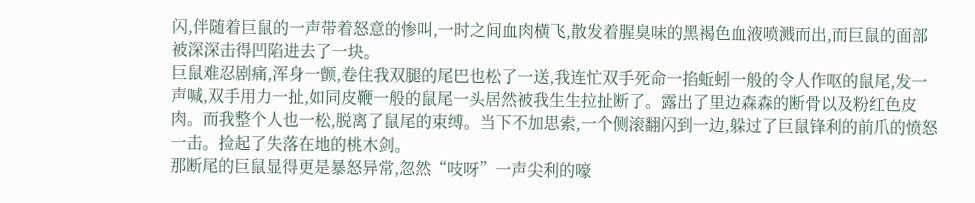闪,伴随着巨鼠的一声带着怒意的惨叫,一时之间血肉横飞,散发着腥臭味的黑褐色血液喷溅而出,而巨鼠的面部被深深击得凹陷进去了一块。
巨鼠难忍剧痛,浑身一颤,卷住我双腿的尾巴也松了一送,我连忙双手死命一掐蚯蚓一般的令人作呕的鼠尾,发一声喊,双手用力一扯,如同皮鞭一般的鼠尾一头居然被我生生拉扯断了。露出了里边森森的断骨以及粉红色皮肉。而我整个人也一松,脱离了鼠尾的束缚。当下不加思索,一个侧滚翻闪到一边,躲过了巨鼠锋利的前爪的愤怒一击。捡起了失落在地的桃木剑。
那断尾的巨鼠显得更是暴怒异常,忽然“吱呀”一声尖利的嚎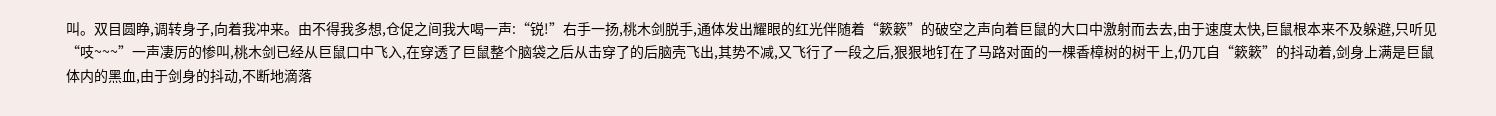叫。双目圆睁,调转身子,向着我冲来。由不得我多想,仓促之间我大喝一声:“锐!”右手一扬,桃木剑脱手,通体发出耀眼的红光伴随着“簌簌”的破空之声向着巨鼠的大口中激射而去去,由于速度太快,巨鼠根本来不及躲避,只听见“吱~~~”一声凄厉的惨叫,桃木剑已经从巨鼠口中飞入,在穿透了巨鼠整个脑袋之后从击穿了的后脑壳飞出,其势不减,又飞行了一段之后,狠狠地钉在了马路对面的一棵香樟树的树干上,仍兀自“簌簌”的抖动着,剑身上满是巨鼠体内的黑血,由于剑身的抖动,不断地滴落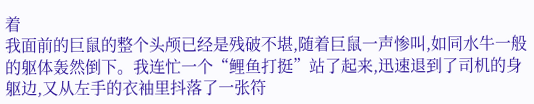着
我面前的巨鼠的整个头颅已经是残破不堪,随着巨鼠一声惨叫,如同水牛一般的躯体轰然倒下。我连忙一个“鲤鱼打挺”站了起来,迅速退到了司机的身躯边,又从左手的衣袖里抖落了一张符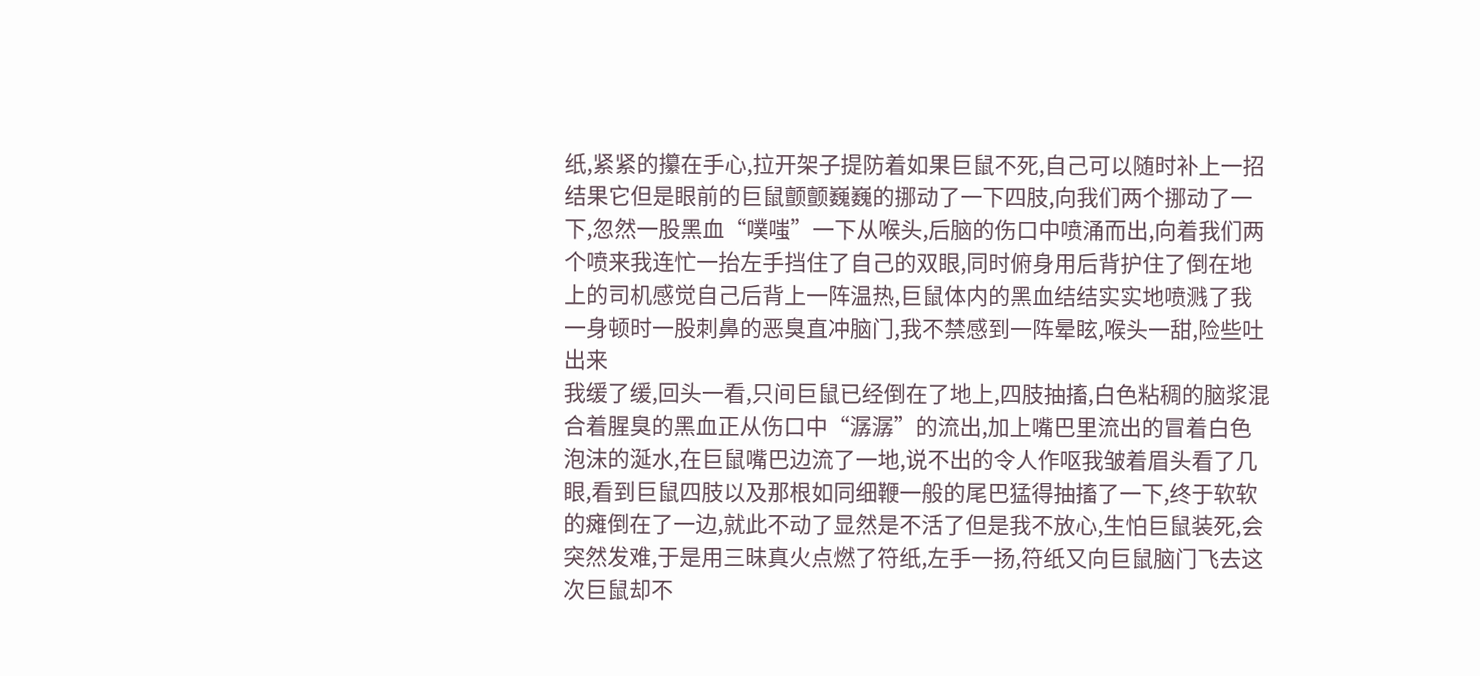纸,紧紧的攥在手心,拉开架子提防着如果巨鼠不死,自己可以随时补上一招结果它但是眼前的巨鼠颤颤巍巍的挪动了一下四肢,向我们两个挪动了一下,忽然一股黑血“噗嗤”一下从喉头,后脑的伤口中喷涌而出,向着我们两个喷来我连忙一抬左手挡住了自己的双眼,同时俯身用后背护住了倒在地上的司机感觉自己后背上一阵温热,巨鼠体内的黑血结结实实地喷溅了我一身顿时一股刺鼻的恶臭直冲脑门,我不禁感到一阵晕眩,喉头一甜,险些吐出来
我缓了缓,回头一看,只间巨鼠已经倒在了地上,四肢抽搐,白色粘稠的脑浆混合着腥臭的黑血正从伤口中“潺潺”的流出,加上嘴巴里流出的冒着白色泡沫的涎水,在巨鼠嘴巴边流了一地,说不出的令人作呕我皱着眉头看了几眼,看到巨鼠四肢以及那根如同细鞭一般的尾巴猛得抽搐了一下,终于软软的瘫倒在了一边,就此不动了显然是不活了但是我不放心,生怕巨鼠装死,会突然发难,于是用三昧真火点燃了符纸,左手一扬,符纸又向巨鼠脑门飞去这次巨鼠却不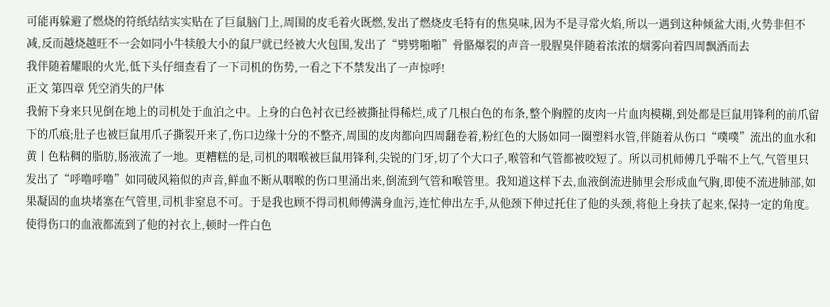可能再躲避了燃烧的符纸结结实实贴在了巨鼠脑门上,周围的皮毛着火既燃,发出了燃烧皮毛特有的焦臭味,因为不是寻常火焰,所以一遇到这种倾盆大雨,火势非但不减,反而越烧越旺不一会如同小牛犊般大小的鼠尸就已经被大火包围,发出了“劈劈啪啪”骨骼爆裂的声音一股腥臭伴随着浓浓的烟雾向着四周飘洒而去
我伴随着耀眼的火光,低下头仔细查看了一下司机的伤势,一看之下不禁发出了一声惊呼!
正文 第四章 凭空消失的尸体
我俯下身来只见倒在地上的司机处于血泊之中。上身的白色衬衣已经被撕扯得稀烂,成了几根白色的布条,整个胸膛的皮肉一片血肉模糊,到处都是巨鼠用锋利的前爪留下的爪痕;肚子也被巨鼠用爪子撕裂开来了,伤口边缘十分的不整齐,周围的皮肉都向四周翻卷着,粉红色的大肠如同一圈塑料水管,伴随着从伤口“噗噗”流出的血水和黄丨色粘稠的脂肪,肠液流了一地。更糟糕的是,司机的咽喉被巨鼠用锋利,尖锐的门牙,切了个大口子,喉管和气管都被咬短了。所以司机师傅几乎喘不上气,气管里只发出了“呼噜呼噜”如同破风箱似的声音,鲜血不断从咽喉的伤口里涌出来,倒流到气管和喉管里。我知道这样下去,血液倒流进肺里会形成血气胸,即使不流进肺部,如果凝固的血块堵塞在气管里,司机非窒息不可。于是我也顾不得司机师傅满身血污,连忙伸出左手,从他颈下伸过托住了他的头颈,将他上身扶了起来,保持一定的角度。使得伤口的血液都流到了他的衬衣上,顿时一件白色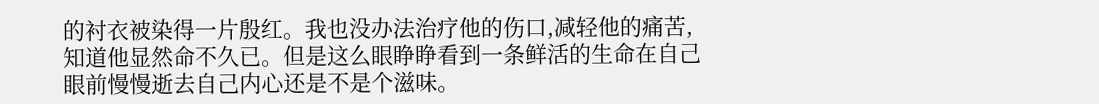的衬衣被染得一片殷红。我也没办法治疗他的伤口,减轻他的痛苦,知道他显然命不久已。但是这么眼睁睁看到一条鲜活的生命在自己眼前慢慢逝去自己内心还是不是个滋味。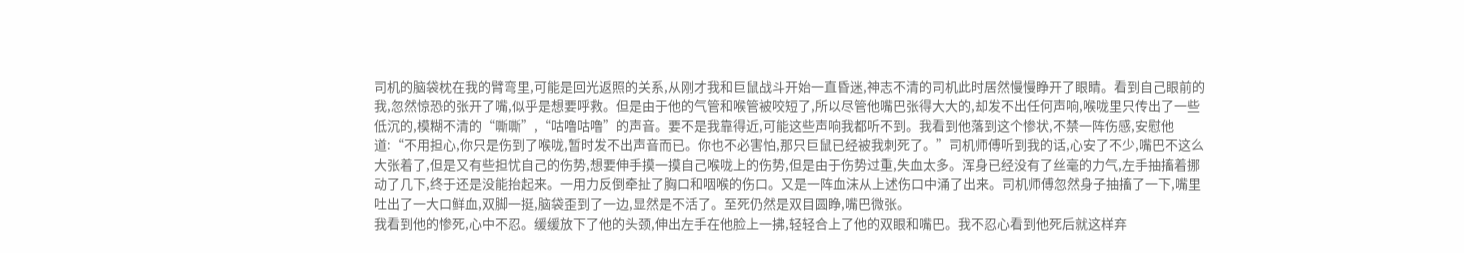司机的脑袋枕在我的臂弯里,可能是回光返照的关系,从刚才我和巨鼠战斗开始一直昏迷,神志不清的司机此时居然慢慢睁开了眼睛。看到自己眼前的我,忽然惊恐的张开了嘴,似乎是想要呼救。但是由于他的气管和喉管被咬短了,所以尽管他嘴巴张得大大的,却发不出任何声响,喉咙里只传出了一些低沉的,模糊不清的“嘶嘶”,“咕噜咕噜”的声音。要不是我靠得近,可能这些声响我都听不到。我看到他落到这个惨状,不禁一阵伤感,安慰他道:“不用担心,你只是伤到了喉咙,暂时发不出声音而已。你也不必害怕,那只巨鼠已经被我刺死了。”司机师傅听到我的话,心安了不少,嘴巴不这么大张着了,但是又有些担忧自己的伤势,想要伸手摸一摸自己喉咙上的伤势,但是由于伤势过重,失血太多。浑身已经没有了丝毫的力气,左手抽搐着挪动了几下,终于还是没能抬起来。一用力反倒牵扯了胸口和咽喉的伤口。又是一阵血沫从上述伤口中涌了出来。司机师傅忽然身子抽搐了一下,嘴里吐出了一大口鲜血,双脚一挺,脑袋歪到了一边,显然是不活了。至死仍然是双目圆睁,嘴巴微张。
我看到他的惨死,心中不忍。缓缓放下了他的头颈,伸出左手在他脸上一拂,轻轻合上了他的双眼和嘴巴。我不忍心看到他死后就这样弃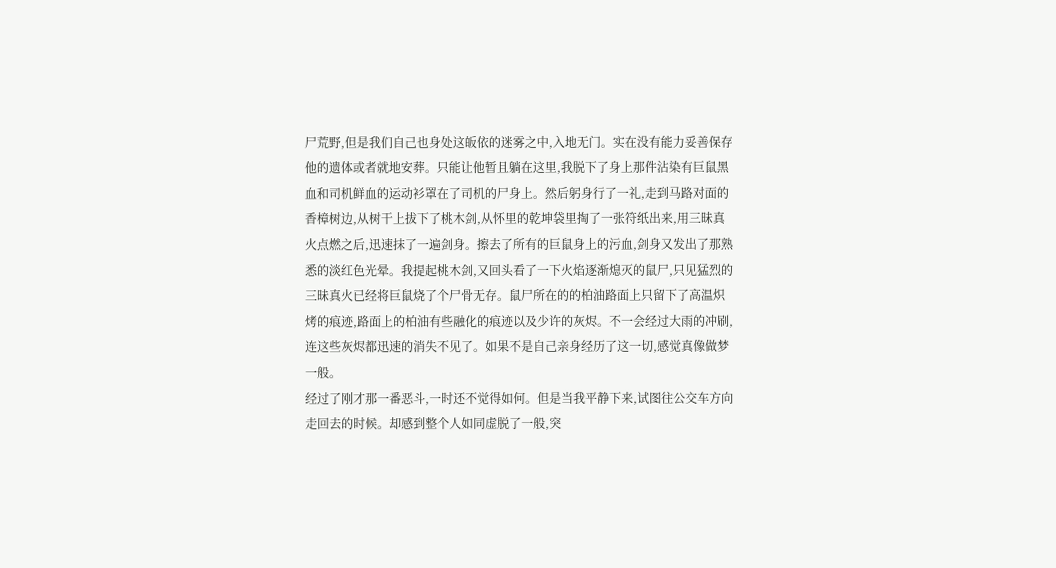尸荒野,但是我们自己也身处这皈依的迷雾之中,入地无门。实在没有能力妥善保存他的遗体或者就地安葬。只能让他暂且躺在这里,我脱下了身上那件沾染有巨鼠黑血和司机鲜血的运动衫罩在了司机的尸身上。然后躬身行了一礼,走到马路对面的香樟树边,从树干上拔下了桃木剑,从怀里的乾坤袋里掏了一张符纸出来,用三昧真火点燃之后,迅速抹了一遍剑身。擦去了所有的巨鼠身上的污血,剑身又发出了那熟悉的淡红色光晕。我提起桃木剑,又回头看了一下火焰逐渐熄灭的鼠尸,只见猛烈的三昧真火已经将巨鼠烧了个尸骨无存。鼠尸所在的的柏油路面上只留下了高温炽烤的痕迹,路面上的柏油有些融化的痕迹以及少许的灰烬。不一会经过大雨的冲刷,连这些灰烬都迅速的消失不见了。如果不是自己亲身经历了这一切,感觉真像做梦一般。
经过了刚才那一番恶斗,一时还不觉得如何。但是当我平静下来,试图往公交车方向走回去的时候。却感到整个人如同虚脱了一般,突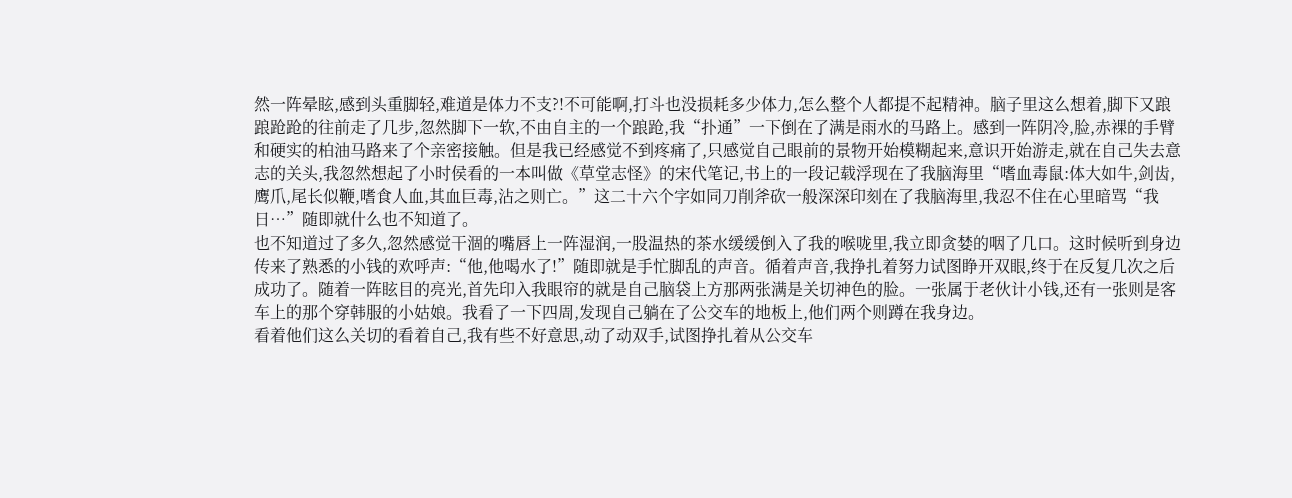然一阵晕眩,感到头重脚轻,难道是体力不支?!不可能啊,打斗也没损耗多少体力,怎么整个人都提不起精神。脑子里这么想着,脚下又踉踉跄跄的往前走了几步,忽然脚下一软,不由自主的一个踉跄,我“扑通”一下倒在了满是雨水的马路上。感到一阵阴冷,脸,赤裸的手臂和硬实的柏油马路来了个亲密接触。但是我已经感觉不到疼痛了,只感觉自己眼前的景物开始模糊起来,意识开始游走,就在自己失去意志的关头,我忽然想起了小时侯看的一本叫做《草堂志怪》的宋代笔记,书上的一段记载浮现在了我脑海里“嗜血毒鼠:体大如牛,剑齿,鹰爪,尾长似鞭,嗜食人血,其血巨毒,沾之则亡。”这二十六个字如同刀削斧砍一般深深印刻在了我脑海里,我忍不住在心里暗骂“我日…”随即就什么也不知道了。
也不知道过了多久,忽然感觉干涸的嘴唇上一阵湿润,一股温热的茶水缓缓倒入了我的喉咙里,我立即贪婪的咽了几口。这时候听到身边传来了熟悉的小钱的欢呼声:“他,他喝水了!”随即就是手忙脚乱的声音。循着声音,我挣扎着努力试图睁开双眼,终于在反复几次之后成功了。随着一阵眩目的亮光,首先印入我眼帘的就是自己脑袋上方那两张满是关切神色的脸。一张属于老伙计小钱,还有一张则是客车上的那个穿韩服的小姑娘。我看了一下四周,发现自己躺在了公交车的地板上,他们两个则蹲在我身边。
看着他们这么关切的看着自己,我有些不好意思,动了动双手,试图挣扎着从公交车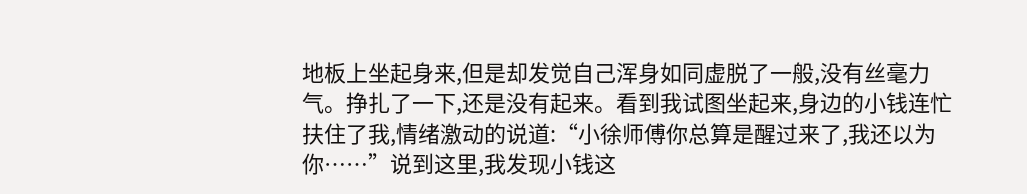地板上坐起身来,但是却发觉自己浑身如同虚脱了一般,没有丝毫力气。挣扎了一下,还是没有起来。看到我试图坐起来,身边的小钱连忙扶住了我,情绪激动的说道:“小徐师傅你总算是醒过来了,我还以为你……”说到这里,我发现小钱这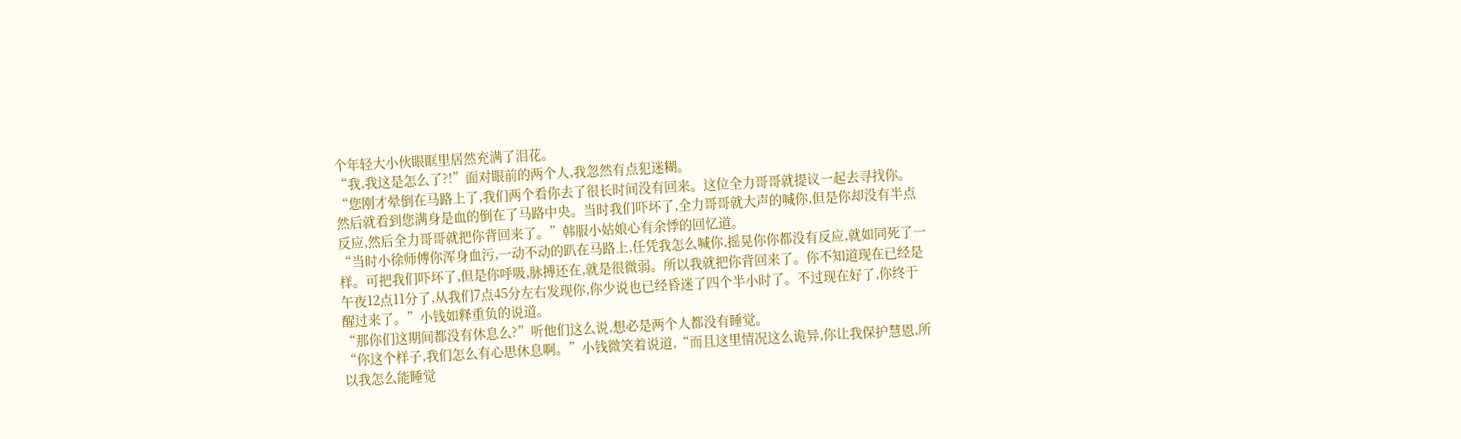个年轻大小伙眼眶里居然充满了泪花。
“我,我这是怎么了?!”面对眼前的两个人,我忽然有点犯迷糊。
“您刚才晕倒在马路上了,我们两个看你去了很长时间没有回来。这位全力哥哥就提议一起去寻找你。然后就看到您满身是血的倒在了马路中央。当时我们吓坏了,全力哥哥就大声的喊你,但是你却没有半点反应,然后全力哥哥就把你背回来了。”韩服小姑娘心有余悸的回忆道。
“当时小徐师傅你浑身血污,一动不动的趴在马路上,任凭我怎么喊你,摇晃你你都没有反应,就如同死了一样。可把我们吓坏了,但是你呼吸,脉搏还在,就是很微弱。所以我就把你背回来了。你不知道现在已经是午夜12点11分了,从我们7点45分左右发现你,你少说也已经昏迷了四个半小时了。不过现在好了,你终于醒过来了。”小钱如释重负的说道。
“那你们这期间都没有休息么?”听他们这么说,想必是两个人都没有睡觉。
“你这个样子,我们怎么有心思休息啊。”小钱微笑着说道,“而且这里情况这么诡异,你让我保护慧恩,所以我怎么能睡觉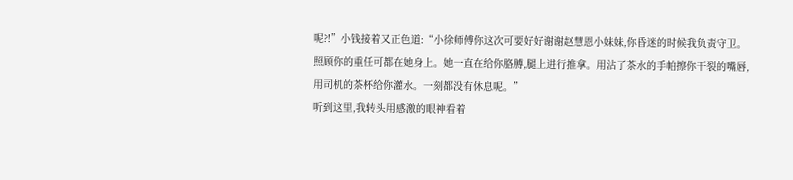呢?!”小钱接着又正色道:“小徐师傅你这次可要好好谢谢赵慧恩小妹妹,你昏迷的时候我负责守卫。照顾你的重任可都在她身上。她一直在给你胳膊,腿上进行推拿。用沾了茶水的手帕擦你干裂的嘴唇,用司机的茶杯给你灌水。一刻都没有休息呢。”
听到这里,我转头用感激的眼神看着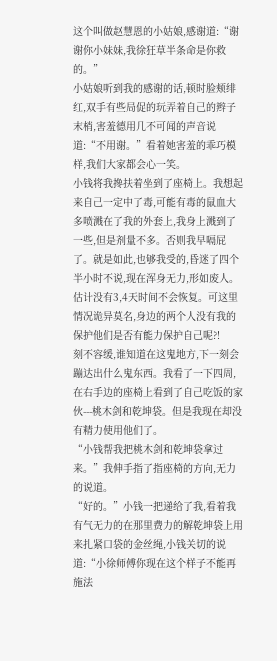这个叫做赵慧恩的小姑娘,感谢道:“谢谢你小妹妹,我徐狂草半条命是你救的。”
小姑娘听到我的感谢的话,顿时脸颊绯红,双手有些局促的玩弄着自己的辫子末梢,害羞德用几不可闻的声音说道:“不用谢。”看着她害羞的乖巧模样,我们大家都会心一笑。
小钱将我搀扶着坐到了座椅上。我想起来自己一定中了毒,可能有毒的鼠血大多喷溅在了我的外套上,我身上溅到了一些,但是剂量不多。否则我早嗝屁了。就是如此,也够我受的,昏迷了四个半小时不说,现在浑身无力,形如废人。估计没有3,4天时间不会恢复。可这里情况诡异莫名,身边的两个人没有我的保护他们是否有能力保护自己呢?!
刻不容缓,谁知道在这鬼地方,下一刻会蹦达出什么鬼东西。我看了一下四周,在右手边的座椅上看到了自己吃饭的家伙---桃木剑和乾坤袋。但是我现在却没有精力使用他们了。
“小钱帮我把桃木剑和乾坤袋拿过来。”我伸手指了指座椅的方向,无力的说道。
“好的。”小钱一把递给了我,看着我有气无力的在那里费力的解乾坤袋上用来扎紧口袋的金丝绳,小钱关切的说道:“小徐师傅你现在这个样子不能再施法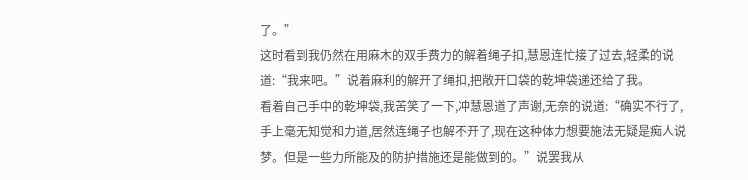了。”
这时看到我仍然在用麻木的双手费力的解着绳子扣,慧恩连忙接了过去,轻柔的说道:“我来吧。”说着麻利的解开了绳扣,把敞开口袋的乾坤袋递还给了我。
看着自己手中的乾坤袋,我苦笑了一下,冲慧恩道了声谢,无奈的说道:“确实不行了,手上毫无知觉和力道,居然连绳子也解不开了,现在这种体力想要施法无疑是痴人说梦。但是一些力所能及的防护措施还是能做到的。”说罢我从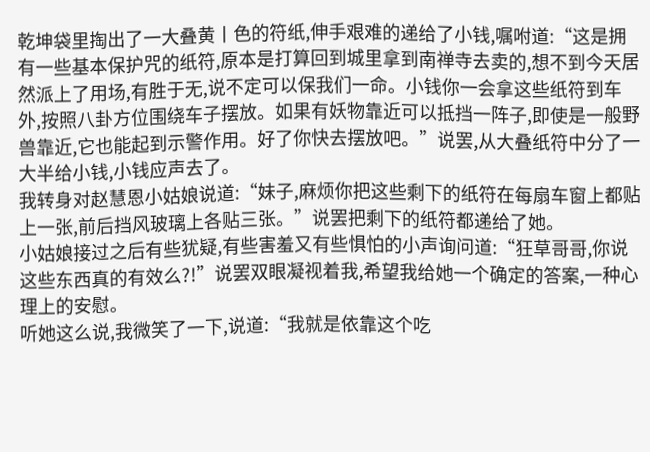乾坤袋里掏出了一大叠黄丨色的符纸,伸手艰难的递给了小钱,嘱咐道:“这是拥有一些基本保护咒的纸符,原本是打算回到城里拿到南禅寺去卖的,想不到今天居然派上了用场,有胜于无,说不定可以保我们一命。小钱你一会拿这些纸符到车外,按照八卦方位围绕车子摆放。如果有妖物靠近可以抵挡一阵子,即使是一般野兽靠近,它也能起到示警作用。好了你快去摆放吧。”说罢,从大叠纸符中分了一大半给小钱,小钱应声去了。
我转身对赵慧恩小姑娘说道:“妹子,麻烦你把这些剩下的纸符在每扇车窗上都贴上一张,前后挡风玻璃上各贴三张。”说罢把剩下的纸符都递给了她。
小姑娘接过之后有些犹疑,有些害羞又有些惧怕的小声询问道:“狂草哥哥,你说这些东西真的有效么?!”说罢双眼凝视着我,希望我给她一个确定的答案,一种心理上的安慰。
听她这么说,我微笑了一下,说道:“我就是依靠这个吃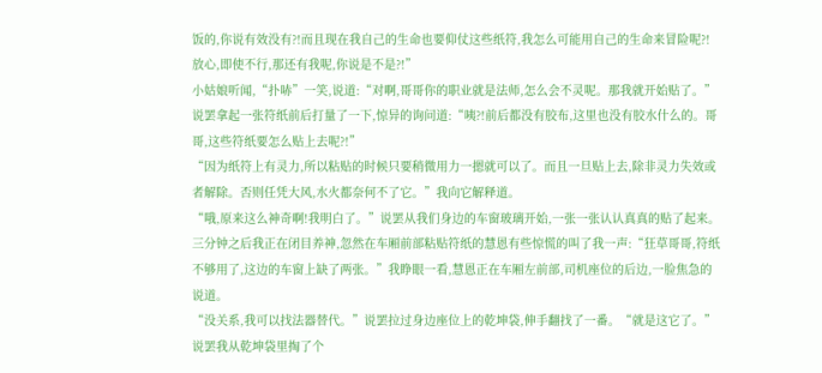饭的,你说有效没有?!而且现在我自己的生命也要仰仗这些纸符,我怎么可能用自己的生命来冒险呢?!放心,即使不行,那还有我呢,你说是不是?!”
小姑娘听闻,“扑哧”一笑,说道:“对啊,哥哥你的职业就是法师,怎么会不灵呢。那我就开始贴了。”说罢拿起一张符纸前后打量了一下,惊异的询问道:“咦?!前后都没有胶布,这里也没有胶水什么的。哥哥,这些符纸要怎么贴上去呢?!”
“因为纸符上有灵力,所以粘贴的时候只要稍微用力一摁就可以了。而且一旦贴上去,除非灵力失效或者解除。否则任凭大风,水火都奈何不了它。”我向它解释道。
“哦,原来这么神奇啊!我明白了。”说罢从我们身边的车窗玻璃开始,一张一张认认真真的贴了起来。
三分钟之后我正在闭目养神,忽然在车厢前部粘贴符纸的慧恩有些惊慌的叫了我一声:“狂草哥哥,符纸不够用了,这边的车窗上缺了两张。”我睁眼一看,慧恩正在车厢左前部,司机座位的后边,一脸焦急的说道。
“没关系,我可以找法器替代。”说罢拉过身边座位上的乾坤袋,伸手翻找了一番。“就是这它了。”说罢我从乾坤袋里掏了个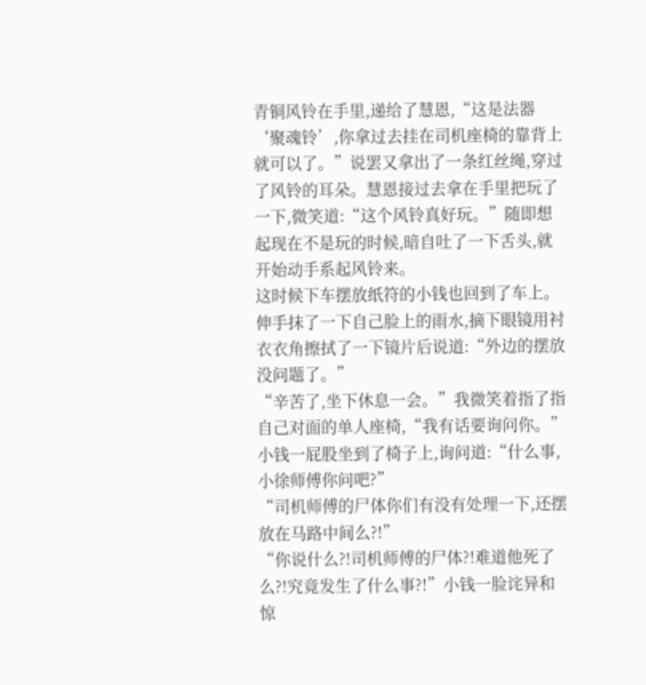青铜风铃在手里,递给了慧恩,“这是法器‘聚魂铃’,你拿过去挂在司机座椅的靠背上就可以了。”说罢又拿出了一条红丝绳,穿过了风铃的耳朵。慧恩接过去拿在手里把玩了一下,微笑道:“这个风铃真好玩。”随即想起现在不是玩的时候,暗自吐了一下舌头,就开始动手系起风铃来。
这时候下车摆放纸符的小钱也回到了车上。伸手抹了一下自己脸上的雨水,摘下眼镜用衬衣衣角擦拭了一下镜片后说道:“外边的摆放没问题了。”
“辛苦了,坐下休息一会。”我微笑着指了指自己对面的单人座椅,“我有话要询问你。”
小钱一屁股坐到了椅子上,询问道:“什么事,小徐师傅你问吧?”
“司机师傅的尸体你们有没有处理一下,还摆放在马路中间么?!”
“你说什么?!司机师傅的尸体?!难道他死了么?!究竟发生了什么事?!”小钱一脸诧异和惊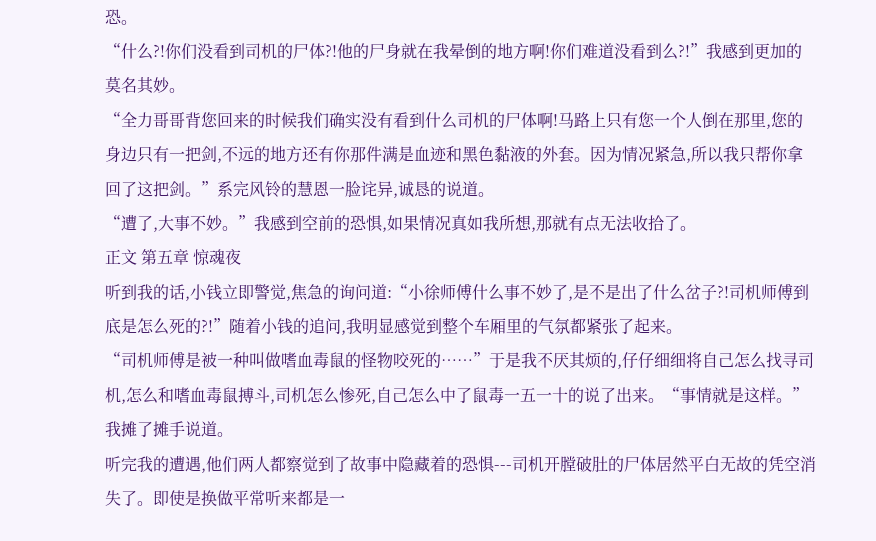恐。
“什么?!你们没看到司机的尸体?!他的尸身就在我晕倒的地方啊!你们难道没看到么?!”我感到更加的莫名其妙。
“全力哥哥背您回来的时候我们确实没有看到什么司机的尸体啊!马路上只有您一个人倒在那里,您的身边只有一把剑,不远的地方还有你那件满是血迹和黑色黏液的外套。因为情况紧急,所以我只帮你拿回了这把剑。”系完风铃的慧恩一脸诧异,诚恳的说道。
“遭了,大事不妙。”我感到空前的恐惧,如果情况真如我所想,那就有点无法收拾了。
正文 第五章 惊魂夜
听到我的话,小钱立即警觉,焦急的询问道:“小徐师傅什么事不妙了,是不是出了什么岔子?!司机师傅到底是怎么死的?!”随着小钱的追问,我明显感觉到整个车厢里的气氛都紧张了起来。
“司机师傅是被一种叫做嗜血毒鼠的怪物咬死的……”于是我不厌其烦的,仔仔细细将自己怎么找寻司机,怎么和嗜血毒鼠搏斗,司机怎么惨死,自己怎么中了鼠毒一五一十的说了出来。“事情就是这样。”我摊了摊手说道。
听完我的遭遇,他们两人都察觉到了故事中隐藏着的恐惧---司机开膛破肚的尸体居然平白无故的凭空消失了。即使是换做平常听来都是一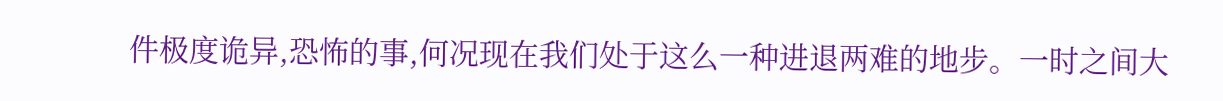件极度诡异,恐怖的事,何况现在我们处于这么一种进退两难的地步。一时之间大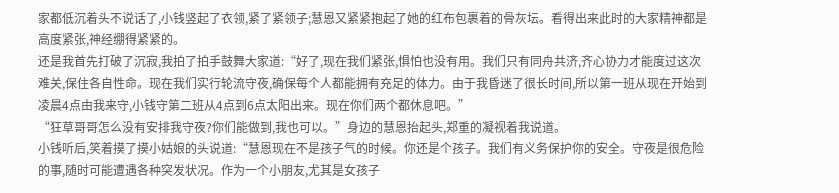家都低沉着头不说话了,小钱竖起了衣领,紧了紧领子;慧恩又紧紧抱起了她的红布包裹着的骨灰坛。看得出来此时的大家精神都是高度紧张,神经绷得紧紧的。
还是我首先打破了沉寂,我拍了拍手鼓舞大家道:“好了,现在我们紧张,惧怕也没有用。我们只有同舟共济,齐心协力才能度过这次难关,保住各自性命。现在我们实行轮流守夜,确保每个人都能拥有充足的体力。由于我昏迷了很长时间,所以第一班从现在开始到凌晨4点由我来守,小钱守第二班从4点到6点太阳出来。现在你们两个都休息吧。”
“狂草哥哥怎么没有安排我守夜?你们能做到,我也可以。”身边的慧恩抬起头,郑重的凝视着我说道。
小钱听后,笑着摸了摸小姑娘的头说道:“慧恩现在不是孩子气的时候。你还是个孩子。我们有义务保护你的安全。守夜是很危险的事,随时可能遭遇各种突发状况。作为一个小朋友,尤其是女孩子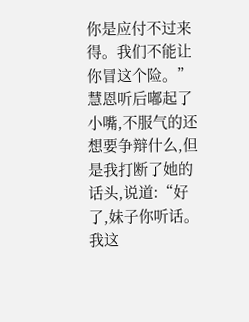你是应付不过来得。我们不能让你冒这个险。”
慧恩听后嘟起了小嘴,不服气的还想要争辩什么,但是我打断了她的话头,说道:“好了,妹子你听话。我这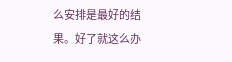么安排是最好的结果。好了就这么办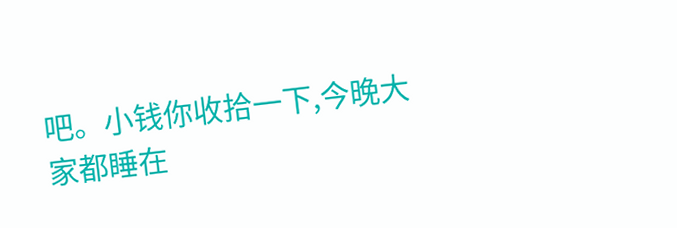吧。小钱你收拾一下,今晚大家都睡在